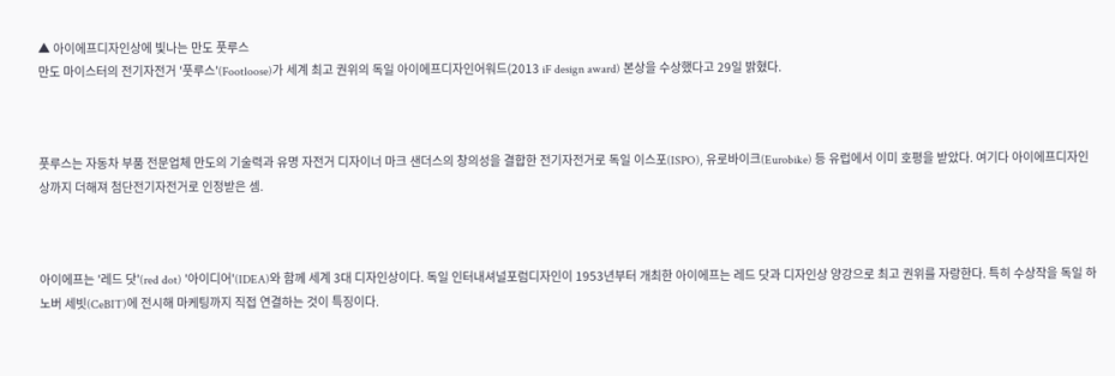▲ 아이에프디자인상에 빛나는 만도 풋루스
만도 마이스터의 전기자전거 '풋루스'(Footloose)가 세계 최고 권위의 독일 아이에프디자인어워드(2013 iF design award) 본상을 수상했다고 29일 밝혔다.



풋루스는 자동차 부품 전문업체 만도의 기술력과 유명 자전거 디자이너 마크 샌더스의 창의성을 결합한 전기자전거로 독일 이스포(ISPO), 유로바이크(Eurobike) 등 유럽에서 이미 호평을 받았다. 여기다 아이에프디자인상까지 더해져 첨단전기자전거로 인정받은 셈.



아이에프는 '레드 닷'(red dot) '아이디어'(IDEA)와 함께 세계 3대 디자인상이다. 독일 인터내셔널포럼디자인이 1953년부터 개최한 아이에프는 레드 닷과 디자인상 양강으로 최고 권위를 자랑한다. 특히 수상작을 독일 하노버 세빗(CeBIT)에 전시해 마케팅까지 직접 연결하는 것이 특징이다.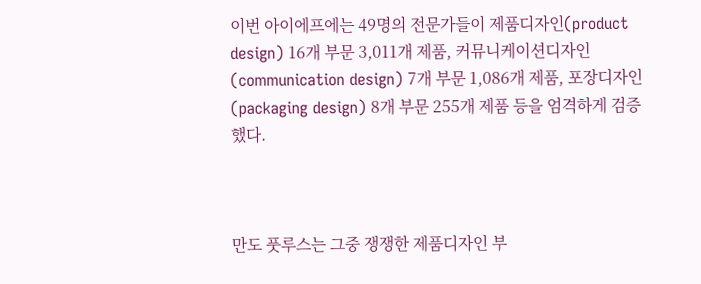이번 아이에프에는 49명의 전문가들이 제품디자인(product design) 16개 부문 3,011개 제품, 커뮤니케이션디자인(communication design) 7개 부문 1,086개 제품, 포장디자인(packaging design) 8개 부문 255개 제품 등을 엄격하게 검증했다.



만도 풋루스는 그중 쟁쟁한 제품디자인 부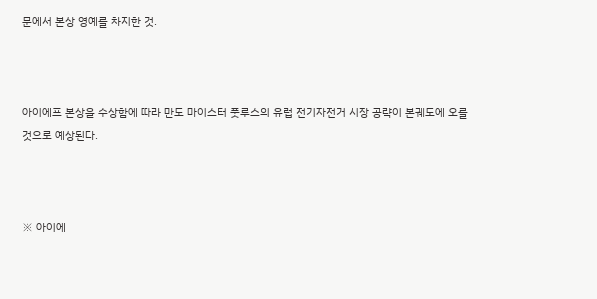문에서 본상 영예를 차지한 것.



아이에프 본상을 수상함에 따라 만도 마이스터 풋루스의 유럽 전기자전거 시장 공략이 본궤도에 오를 것으로 예상된다.



※ 아이에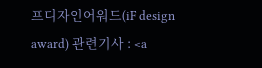프디자인어워드(iF design award) 관련기사 : <a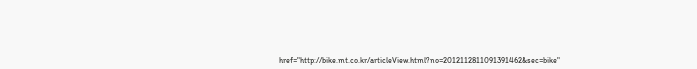href="http://bike.mt.co.kr/articleView.html?no=2012112811091391462&sec=bike"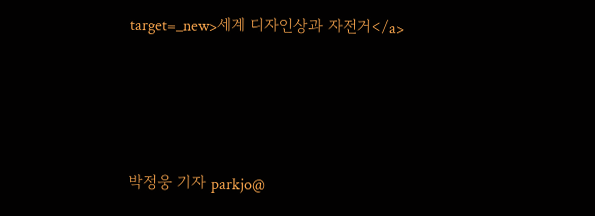target=_new>세계 디자인상과 자전거</a>





박정웅 기자 parkjo@